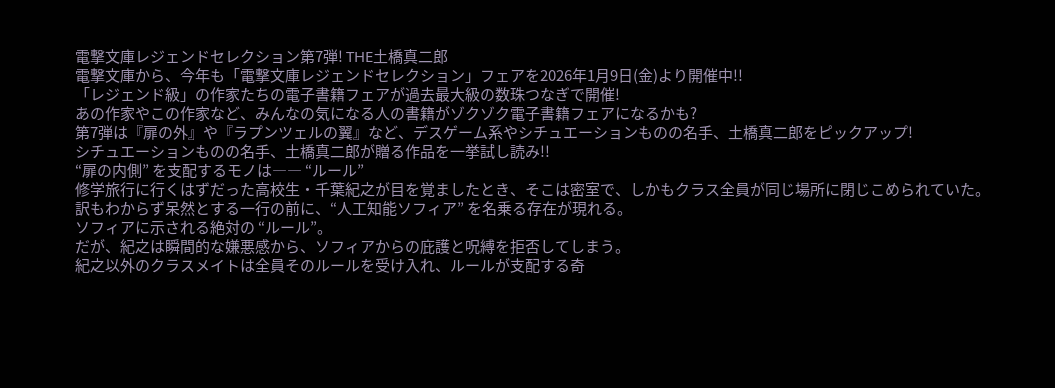電撃文庫レジェンドセレクション第7弾! THE土橋真二郎
電撃文庫から、今年も「電撃文庫レジェンドセレクション」フェアを2026年1月9日(金)より開催中!!
「レジェンド級」の作家たちの電子書籍フェアが過去最大級の数珠つなぎで開催!
あの作家やこの作家など、みんなの気になる人の書籍がゾクゾク電子書籍フェアになるかも?
第7弾は『扉の外』や『ラプンツェルの翼』など、デスゲーム系やシチュエーションものの名手、土橋真二郎をピックアップ!
シチュエーションものの名手、土橋真二郎が贈る作品を一挙試し読み!!
“扉の内側” を支配するモノは―― “ルール”
修学旅行に行くはずだった高校生・千葉紀之が目を覚ましたとき、そこは密室で、しかもクラス全員が同じ場所に閉じこめられていた。
訳もわからず呆然とする一行の前に、“人工知能ソフィア” を名乗る存在が現れる。
ソフィアに示される絶対の “ルール”。
だが、紀之は瞬間的な嫌悪感から、ソフィアからの庇護と呪縛を拒否してしまう。
紀之以外のクラスメイトは全員そのルールを受け入れ、ルールが支配する奇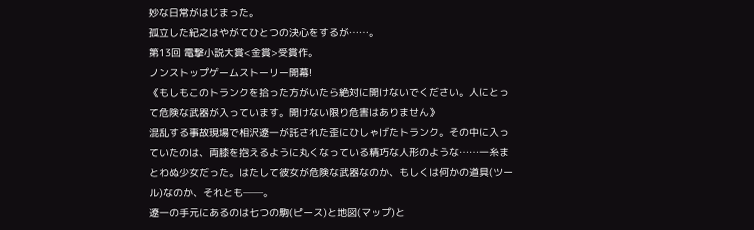妙な日常がはじまった。
孤立した紀之はやがてひとつの決心をするが……。
第13回 電撃小説大賞<金賞>受賞作。
ノンストップゲームストーリー開幕!
《もしもこのトランクを拾った方がいたら絶対に開けないでください。人にとって危険な武器が入っています。開けない限り危害はありません》
混乱する事故現場で相沢遼一が託された歪にひしゃげたトランク。その中に入っていたのは、両膝を抱えるように丸くなっている精巧な人形のような……一糸まとわぬ少女だった。はたして彼女が危険な武器なのか、もしくは何かの道具(ツール)なのか、それとも──。
遼一の手元にあるのは七つの駒(ピース)と地図(マップ)と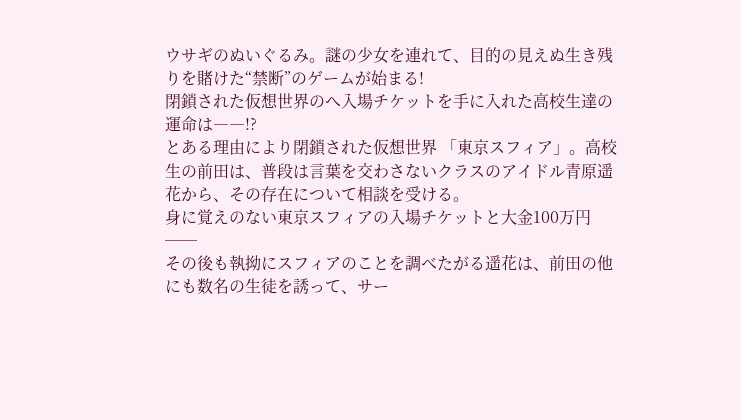ウサギのぬいぐるみ。謎の少女を連れて、目的の見えぬ生き残りを賭けた“禁断”のゲームが始まる!
閉鎖された仮想世界のへ入場チケットを手に入れた高校生達の運命は――!?
とある理由により閉鎖された仮想世界 「東京スフィア」。高校生の前田は、普段は言葉を交わさないクラスのアイドル青原遥花から、その存在について相談を受ける。
身に覚えのない東京スフィアの入場チケットと大金100万円──
その後も執拗にスフィアのことを調べたがる遥花は、前田の他にも数名の生徒を誘って、サー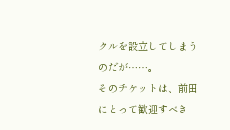クルを設立してしまうのだが……。
そのチケットは、前田にとって歓迎すべき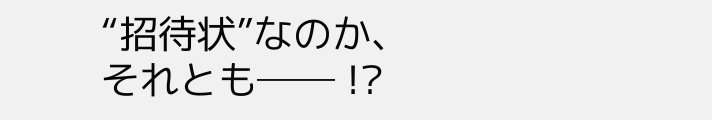“招待状”なのか、それとも── !?